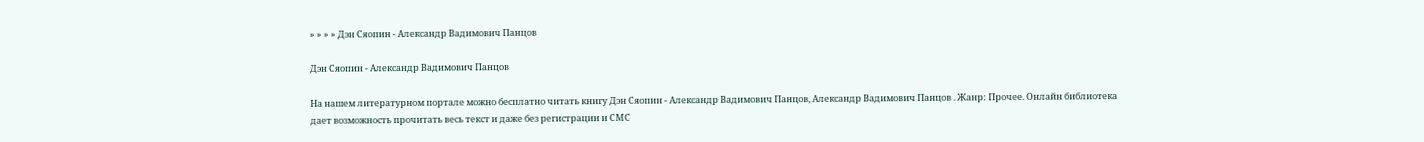» » » » Дэн Сяопин - Александр Вадимович Панцов

Дэн Сяопин - Александр Вадимович Панцов

На нашем литературном портале можно бесплатно читать книгу Дэн Сяопин - Александр Вадимович Панцов, Александр Вадимович Панцов . Жанр: Прочее. Онлайн библиотека дает возможность прочитать весь текст и даже без регистрации и СМС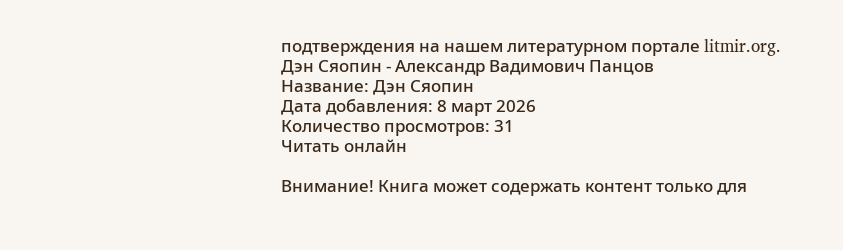подтверждения на нашем литературном портале litmir.org.
Дэн Сяопин - Александр Вадимович Панцов
Название: Дэн Сяопин
Дата добавления: 8 март 2026
Количество просмотров: 31
Читать онлайн

Внимание! Книга может содержать контент только для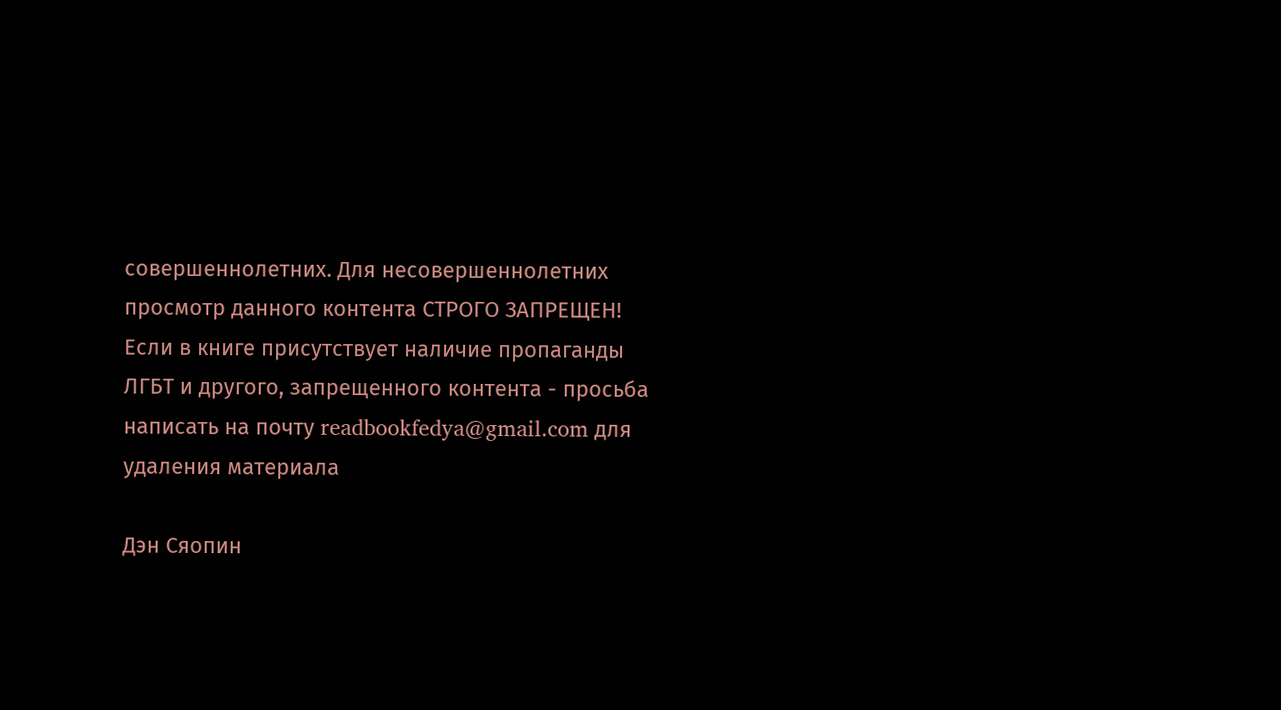совершеннолетних. Для несовершеннолетних просмотр данного контента СТРОГО ЗАПРЕЩЕН! Если в книге присутствует наличие пропаганды ЛГБТ и другого, запрещенного контента - просьба написать на почту readbookfedya@gmail.com для удаления материала

Дэн Сяопин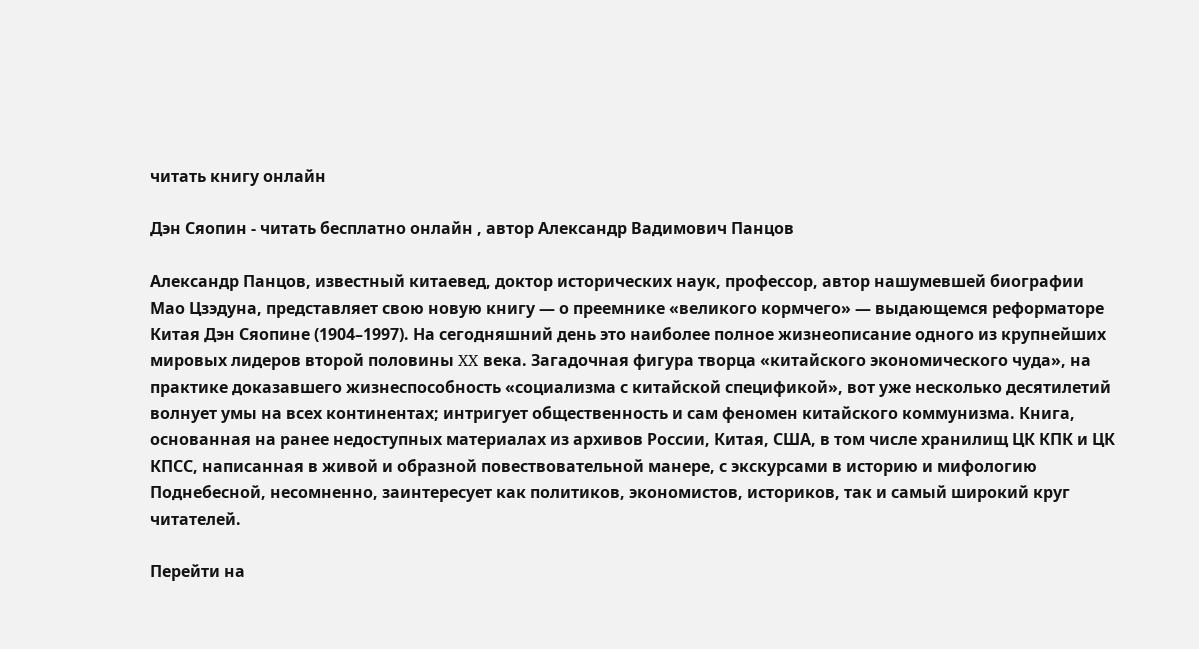читать книгу онлайн

Дэн Сяопин - читать бесплатно онлайн , автор Александр Вадимович Панцов

Александр Панцов, известный китаевед, доктор исторических наук, профессор, автор нашумевшей биографии Мао Цзэдуна, представляет свою новую книгу — о преемнике «великого кормчего» — выдающемся реформаторе Китая Дэн Сяопине (1904–1997). На сегодняшний день это наиболее полное жизнеописание одного из крупнейших мировых лидеров второй половины XX века. Загадочная фигура творца «китайского экономического чуда», на практике доказавшего жизнеспособность «социализма с китайской спецификой», вот уже несколько десятилетий волнует умы на всех континентах; интригует общественность и сам феномен китайского коммунизма. Книга, основанная на ранее недоступных материалах из архивов России, Китая, США, в том числе хранилищ ЦК КПК и ЦК КПСС, написанная в живой и образной повествовательной манере, с экскурсами в историю и мифологию Поднебесной, несомненно, заинтересует как политиков, экономистов, историков, так и самый широкий круг читателей.

Перейти на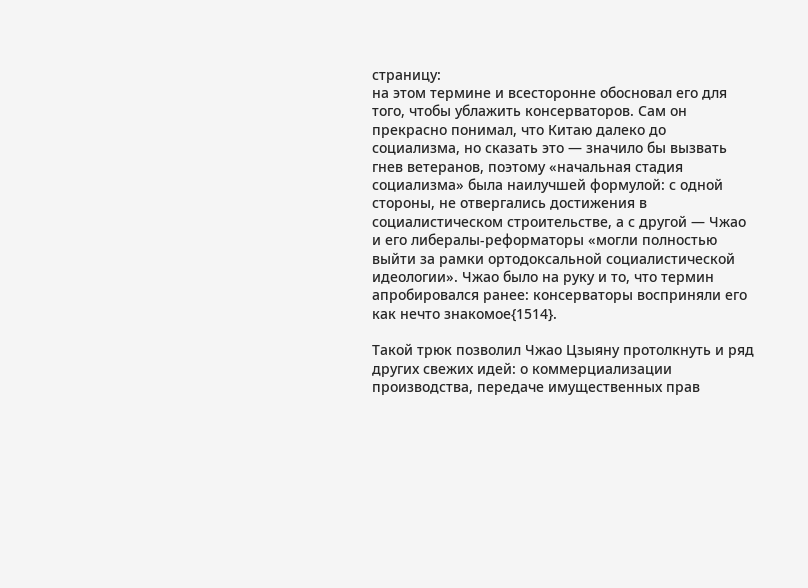страницу:
на этом термине и всесторонне обосновал его для того, чтобы ублажить консерваторов. Сам он прекрасно понимал, что Китаю далеко до социализма, но сказать это — значило бы вызвать гнев ветеранов, поэтому «начальная стадия социализма» была наилучшей формулой: с одной стороны, не отвергались достижения в социалистическом строительстве, а с другой — Чжао и его либералы-реформаторы «могли полностью выйти за рамки ортодоксальной социалистической идеологии». Чжао было на руку и то, что термин апробировался ранее: консерваторы восприняли его как нечто знакомое{1514}.

Такой трюк позволил Чжао Цзыяну протолкнуть и ряд других свежих идей: о коммерциализации производства, передаче имущественных прав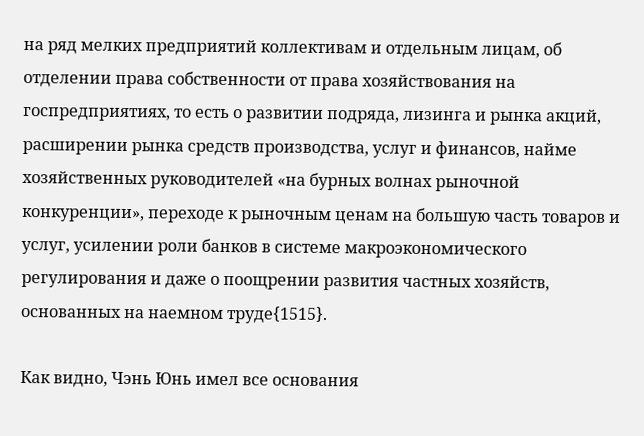на ряд мелких предприятий коллективам и отдельным лицам, об отделении права собственности от права хозяйствования на госпредприятиях, то есть о развитии подряда, лизинга и рынка акций, расширении рынка средств производства, услуг и финансов, найме хозяйственных руководителей «на бурных волнах рыночной конкуренции», переходе к рыночным ценам на большую часть товаров и услуг, усилении роли банков в системе макроэкономического регулирования и даже о поощрении развития частных хозяйств, основанных на наемном труде{1515}.

Как видно, Чэнь Юнь имел все основания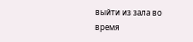выйти из зала во время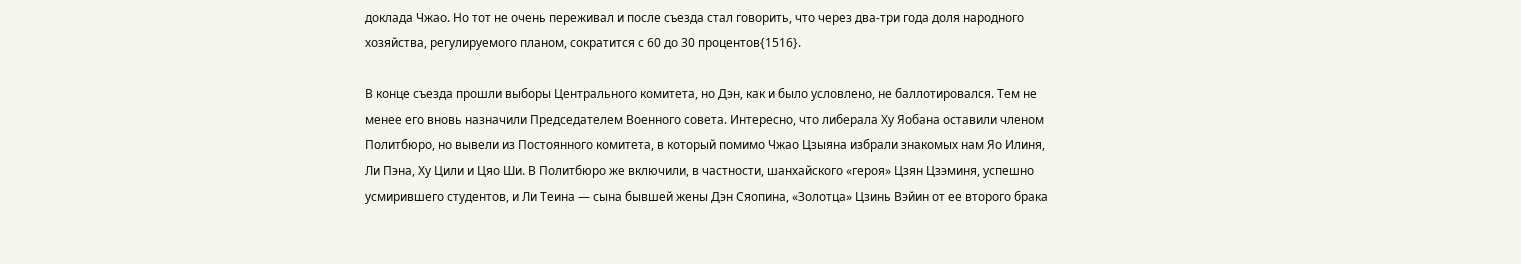доклада Чжао. Но тот не очень переживал и после съезда стал говорить, что через два-три года доля народного хозяйства, регулируемого планом, сократится с 60 до 30 процентов{1516}.

В конце съезда прошли выборы Центрального комитета, но Дэн, как и было условлено, не баллотировался. Тем не менее его вновь назначили Председателем Военного совета. Интересно, что либерала Ху Яобана оставили членом Политбюро, но вывели из Постоянного комитета, в который помимо Чжао Цзыяна избрали знакомых нам Яо Илиня, Ли Пэна, Ху Цили и Цяо Ши. В Политбюро же включили, в частности, шанхайского «героя» Цзян Цзэминя, успешно усмирившего студентов, и Ли Теина — сына бывшей жены Дэн Сяопина, «Золотца» Цзинь Вэйин от ее второго брака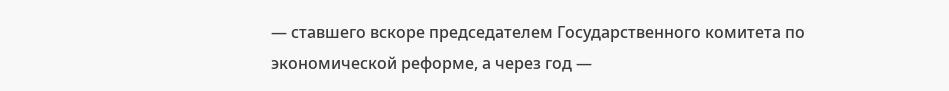— ставшего вскоре председателем Государственного комитета по экономической реформе, а через год —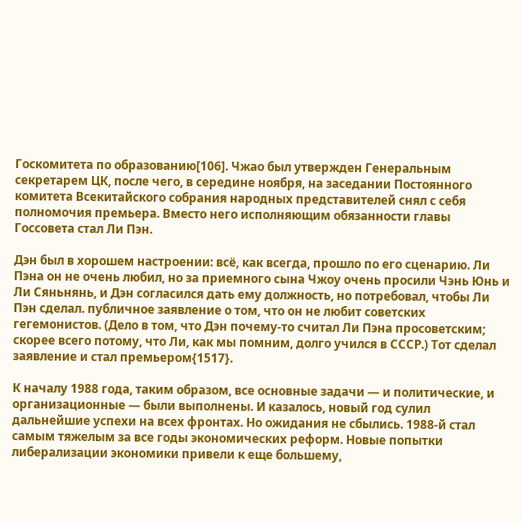Госкомитета по образованию[106]. Чжао был утвержден Генеральным секретарем ЦК, после чего, в середине ноября, на заседании Постоянного комитета Всекитайского собрания народных представителей снял с себя полномочия премьера. Вместо него исполняющим обязанности главы Госсовета стал Ли Пэн.

Дэн был в хорошем настроении: всё, как всегда, прошло по его сценарию. Ли Пэна он не очень любил, но за приемного сына Чжоу очень просили Чэнь Юнь и Ли Сяньнянь, и Дэн согласился дать ему должность, но потребовал, чтобы Ли Пэн сделал. публичное заявление о том, что он не любит советских гегемонистов. (Дело в том, что Дэн почему-то считал Ли Пэна просоветским; скорее всего потому, что Ли, как мы помним, долго учился в СССР.) Тот сделал заявление и стал премьером{1517}.

К началу 1988 года, таким образом, все основные задачи — и политические, и организационные — были выполнены. И казалось, новый год сулил дальнейшие успехи на всех фронтах. Но ожидания не сбылись. 1988-й стал самым тяжелым за все годы экономических реформ. Новые попытки либерализации экономики привели к еще большему,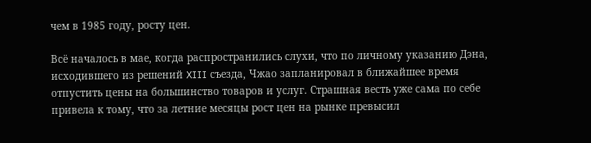чем в 1985 году, росту цен.

Всё началось в мае, когда распространились слухи, что по личному указанию Дэна, исходившего из решений XIII съезда, Чжао запланировал в ближайшее время отпустить цены на большинство товаров и услуг. Страшная весть уже сама по себе привела к тому, что за летние месяцы рост цен на рынке превысил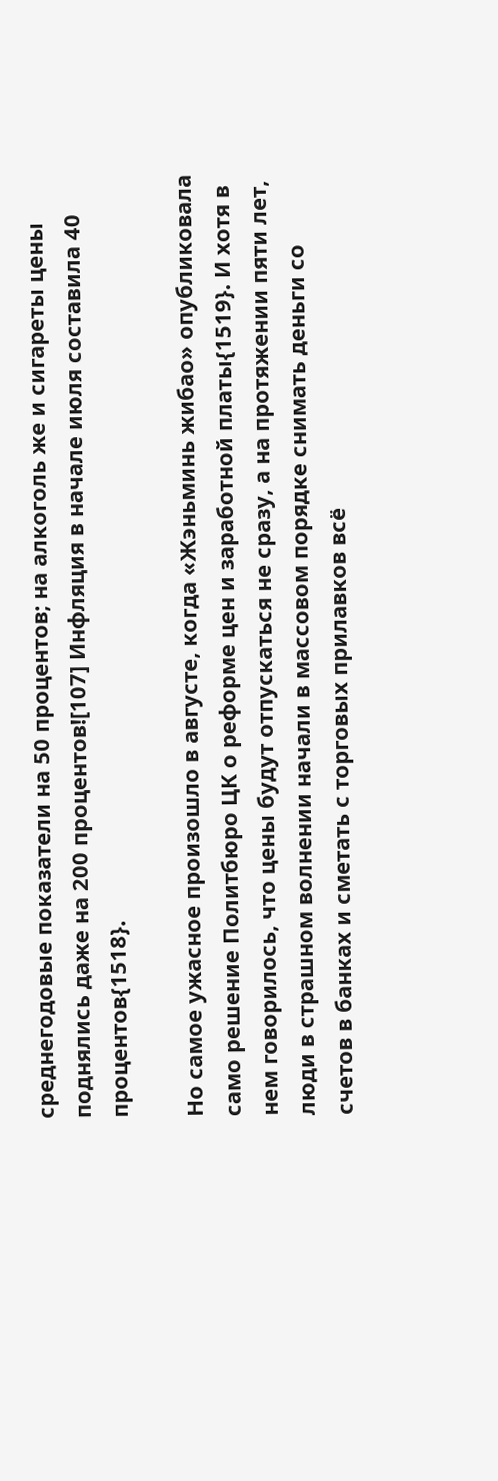среднегодовые показатели на 50 процентов; на алкоголь же и сигареты цены поднялись даже на 200 процентов![107] Инфляция в начале июля составила 40 процентов{1518}.

Но самое ужасное произошло в августе, когда «Жэньминь жибао» опубликовала само решение Политбюро ЦК о реформе цен и заработной платы{1519}. И хотя в нем говорилось, что цены будут отпускаться не сразу, а на протяжении пяти лет, люди в страшном волнении начали в массовом порядке снимать деньги со счетов в банках и сметать с торговых прилавков всё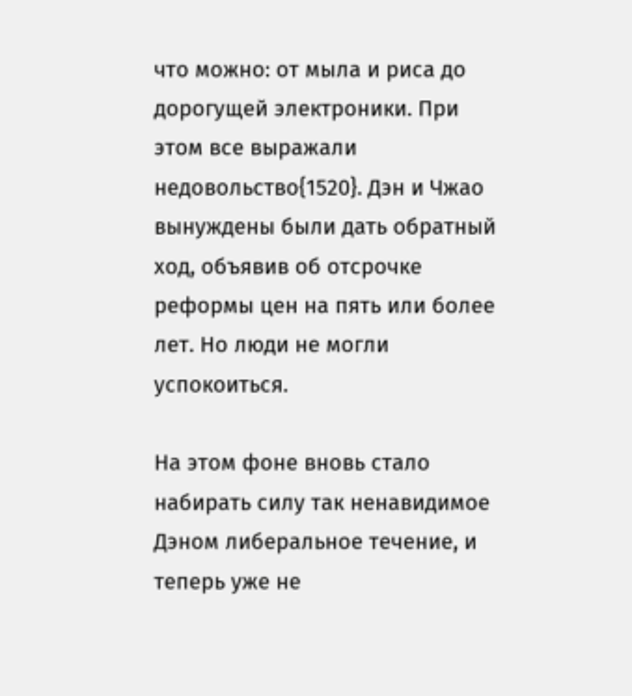что можно: от мыла и риса до дорогущей электроники. При этом все выражали недовольство{1520}. Дэн и Чжао вынуждены были дать обратный ход, объявив об отсрочке реформы цен на пять или более лет. Но люди не могли успокоиться.

На этом фоне вновь стало набирать силу так ненавидимое Дэном либеральное течение, и теперь уже не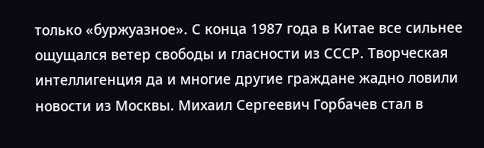только «буржуазное». С конца 1987 года в Китае все сильнее ощущался ветер свободы и гласности из СССР. Творческая интеллигенция да и многие другие граждане жадно ловили новости из Москвы. Михаил Сергеевич Горбачев стал в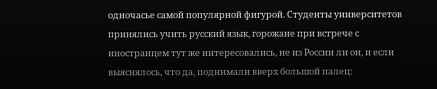одночасье самой популярной фигурой. Студенты университетов принялись учить русский язык, горожане при встрече с иностранцем тут же интересовались, не из России ли он, и если выяснялось, что да, поднимали вверх большой палец: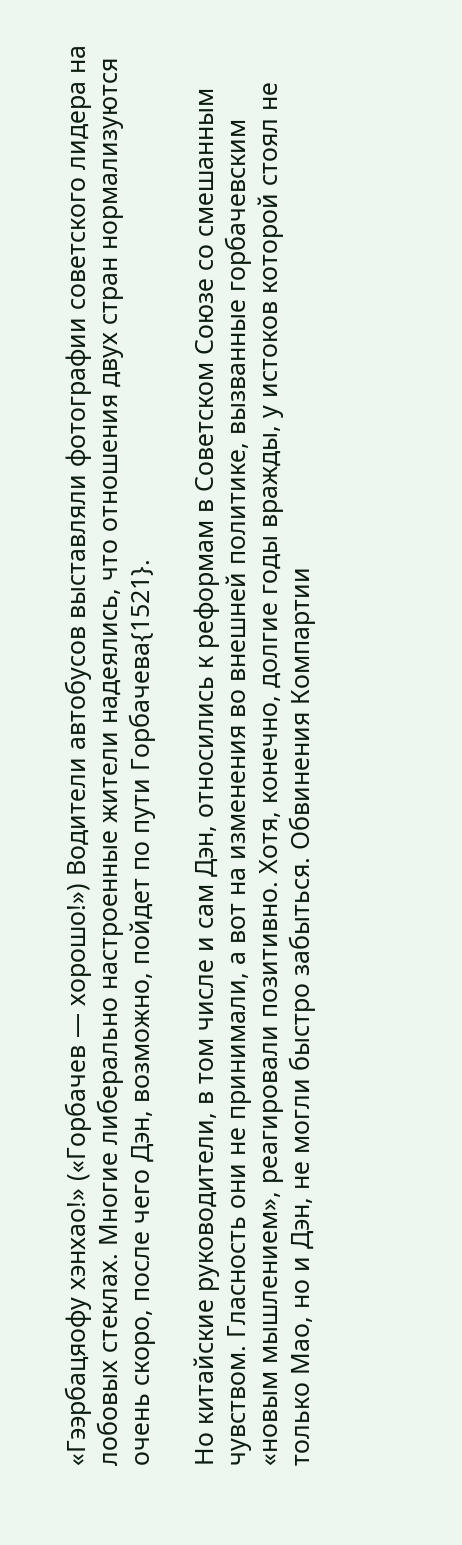«Гээрбацяофу хэнхао!» («Горбачев — хорошо!») Водители автобусов выставляли фотографии советского лидера на лобовых стеклах. Многие либерально настроенные жители надеялись, что отношения двух стран нормализуются очень скоро, после чего Дэн, возможно, пойдет по пути Горбачева{1521}.

Но китайские руководители, в том числе и сам Дэн, относились к реформам в Советском Союзе со смешанным чувством. Гласность они не принимали, а вот на изменения во внешней политике, вызванные горбачевским «новым мышлением», реагировали позитивно. Хотя, конечно, долгие годы вражды, у истоков которой стоял не только Мао, но и Дэн, не могли быстро забыться. Обвинения Компартии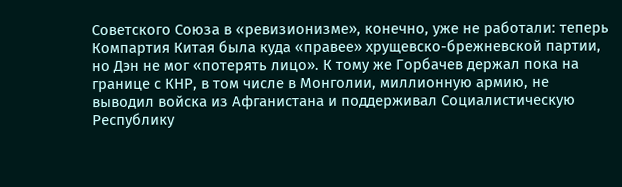Советского Союза в «ревизионизме», конечно, уже не работали: теперь Компартия Китая была куда «правее» хрущевско-брежневской партии, но Дэн не мог «потерять лицо». К тому же Горбачев держал пока на границе с КНР, в том числе в Монголии, миллионную армию, не выводил войска из Афганистана и поддерживал Социалистическую Республику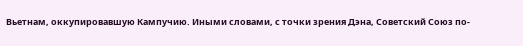Вьетнам, оккупировавшую Кампучию. Иными словами, с точки зрения Дэна, Советский Союз по-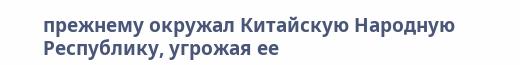прежнему окружал Китайскую Народную Республику, угрожая ее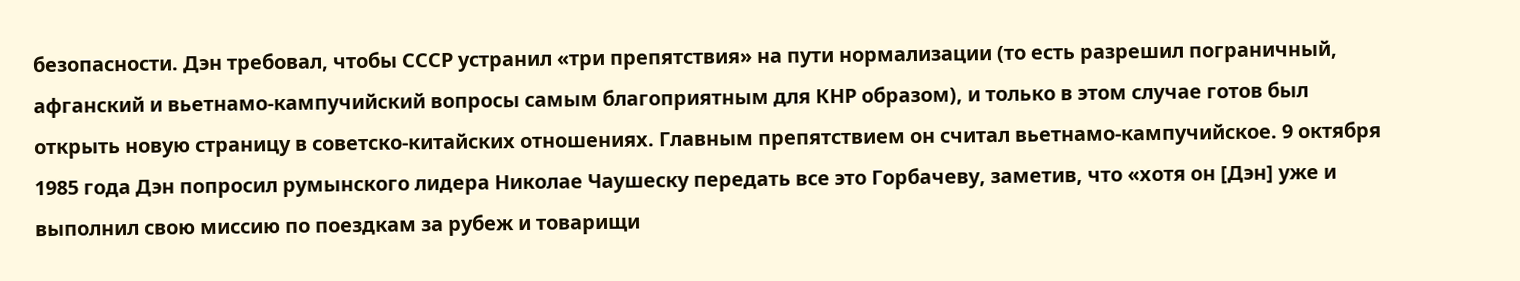безопасности. Дэн требовал, чтобы СССР устранил «три препятствия» на пути нормализации (то есть разрешил пограничный, афганский и вьетнамо-кампучийский вопросы самым благоприятным для КНР образом), и только в этом случае готов был открыть новую страницу в советско-китайских отношениях. Главным препятствием он считал вьетнамо-кампучийское. 9 октября 1985 года Дэн попросил румынского лидера Николае Чаушеску передать все это Горбачеву, заметив, что «хотя он [Дэн] уже и выполнил свою миссию по поездкам за рубеж и товарищи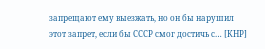запрещают ему выезжать, но он бы нарушил этот запрет, если бы СССР смог достичь с… [КНР]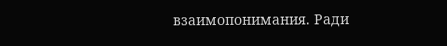взаимопонимания. Ради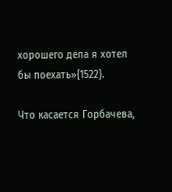хорошего дела я хотел бы поехать»{1522}.

Что касается Горбачева,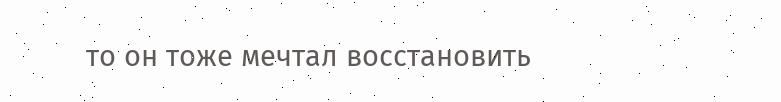то он тоже мечтал восстановить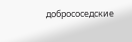добрососедские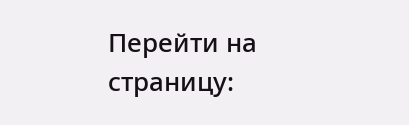Перейти на страницу: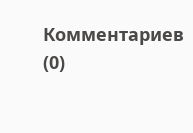Комментариев (0)